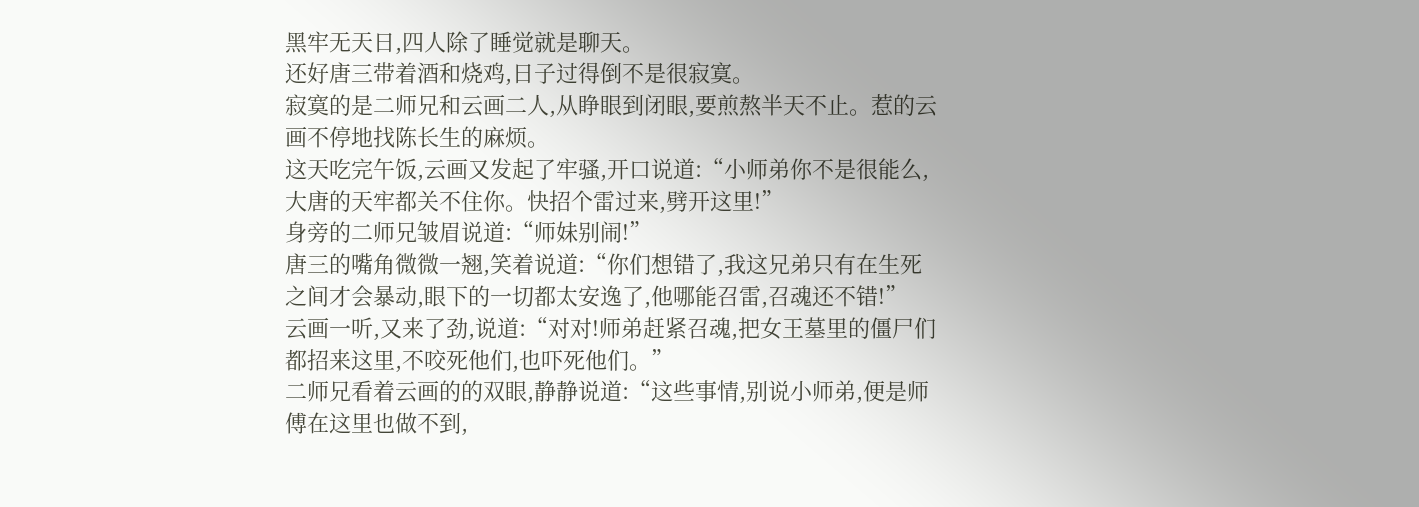黑牢无天日,四人除了睡觉就是聊天。
还好唐三带着酒和烧鸡,日子过得倒不是很寂寞。
寂寞的是二师兄和云画二人,从睁眼到闭眼,要煎熬半天不止。惹的云画不停地找陈长生的麻烦。
这天吃完午饭,云画又发起了牢骚,开口说道:“小师弟你不是很能么,大唐的天牢都关不住你。快招个雷过来,劈开这里!”
身旁的二师兄皱眉说道:“师妹别闹!”
唐三的嘴角微微一翘,笑着说道:“你们想错了,我这兄弟只有在生死之间才会暴动,眼下的一切都太安逸了,他哪能召雷,召魂还不错!”
云画一听,又来了劲,说道:“对对!师弟赶紧召魂,把女王墓里的僵尸们都招来这里,不咬死他们,也吓死他们。”
二师兄看着云画的的双眼,静静说道:“这些事情,别说小师弟,便是师傅在这里也做不到,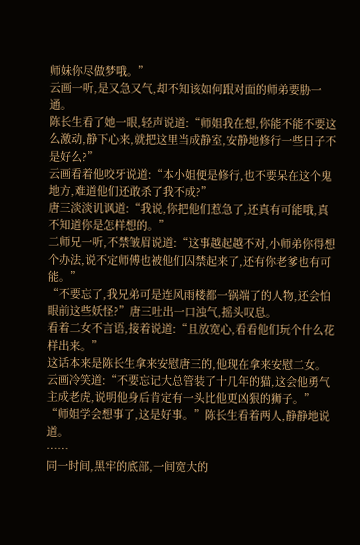师妹你尽做梦哦。”
云画一听,是又急又气,却不知该如何跟对面的师弟要胁一通。
陈长生看了她一眼,轻声说道:“师姐我在想,你能不能不要这么激动,静下心来,就把这里当成静室,安静地修行一些日子不是好么?”
云画看着他咬牙说道:“本小姐便是修行,也不要呆在这个鬼地方,难道他们还敢杀了我不成?”
唐三淡淡讥讽道:“我说,你把他们惹急了,还真有可能哦,真不知道你是怎样想的。”
二师兄一听,不禁皱眉说道:“这事越起越不对,小师弟你得想个办法,说不定师傅也被他们囚禁起来了,还有你老爹也有可能。”
“不要忘了,我兄弟可是连风雨楼都一锅端了的人物,还会怕眼前这些妖怪?”唐三吐出一口浊气,摇头叹息。
看着二女不言语,接着说道:“且放宽心,看看他们玩个什么花样出来。”
这话本来是陈长生拿来安慰唐三的,他现在拿来安慰二女。
云画冷笑道:“不要忘记大总管装了十几年的猫,这会他勇气主成老虎,说明他身后肯定有一头比他更凶狠的狮子。”
“师姐学会想事了,这是好事。”陈长生看着两人,静静地说道。
……
同一时间,黑牢的底部,一间宽大的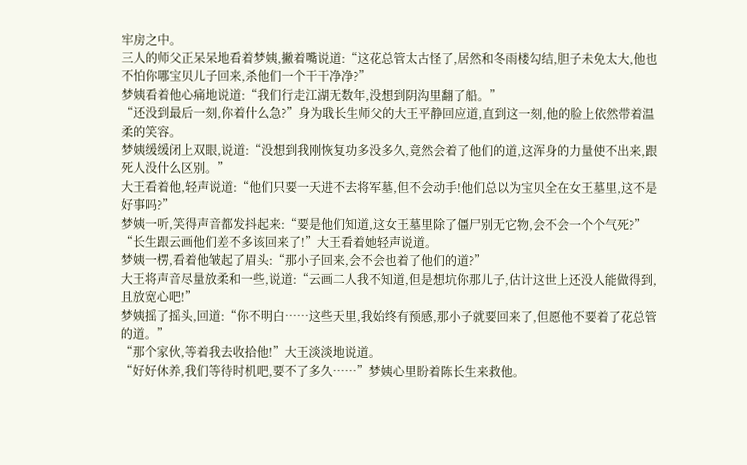牢房之中。
三人的师父正呆呆地看着梦姨,撇着嘴说道:“这花总管太古怪了,居然和冬雨楼勾结,胆子未免太大,他也不怕你哪宝贝儿子回来,杀他们一个干干净净?”
梦姨看着他心痛地说道:“我们行走江湖无数年,没想到阴沟里翻了船。”
“还没到最后一刻,你着什么急?”身为聀长生师父的大王平静回应道,直到这一刻,他的脸上依然带着温柔的笑容。
梦姨缓缓闭上双眼,说道:“没想到我刚恢复功多没多久,竟然会着了他们的道,这浑身的力量使不出来,跟死人没什么区别。”
大王看着他,轻声说道:“他们只要一天进不去将军墓,但不会动手!他们总以为宝贝全在女王墓里,这不是好事吗?”
梦姨一听,笑得声音都发抖起来:“要是他们知道,这女王墓里除了僵尸别无它物,会不会一个个气死?”
“长生跟云画他们差不多该回来了!”大王看着她轻声说道。
梦姨一楞,看着他皱起了眉头:“那小子回来,会不会也着了他们的道?”
大王将声音尽量放柔和一些,说道:“云画二人我不知道,但是想坑你那儿子,估计这世上还没人能做得到,且放宽心吧!”
梦姨摇了摇头,回道:“你不明白……这些天里,我始终有预感,那小子就要回来了,但愿他不要着了花总管的道。”
“那个家伙,等着我去收拾他!”大王淡淡地说道。
“好好休养,我们等待时机吧,要不了多久……”梦姨心里盼着陈长生来救他。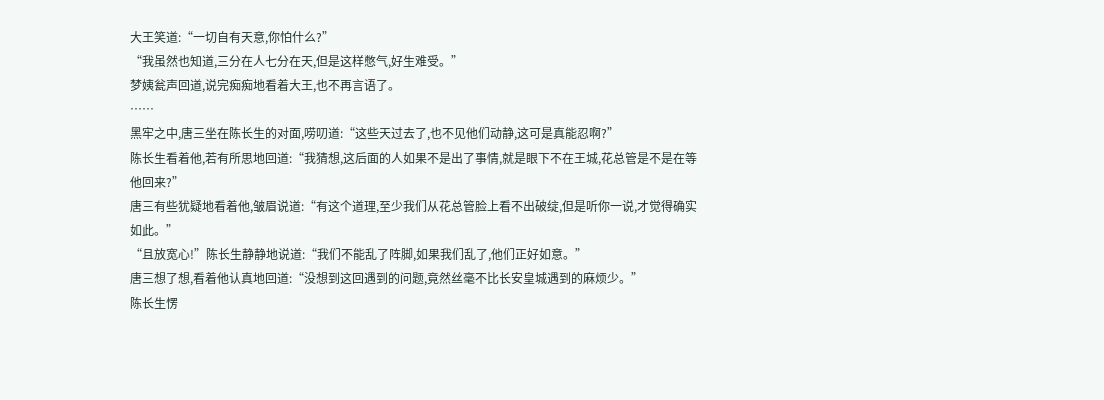大王笑道:“一切自有天意,你怕什么?”
“我虽然也知道,三分在人七分在天,但是这样憋气,好生难受。”
梦姨瓮声回道,说完痴痴地看着大王,也不再言语了。
……
黑牢之中,唐三坐在陈长生的对面,唠叨道:“这些天过去了,也不见他们动静,这可是真能忍啊?”
陈长生看着他,若有所思地回道:“我猜想,这后面的人如果不是出了事情,就是眼下不在王城,花总管是不是在等他回来?”
唐三有些犹疑地看着他,皱眉说道:“有这个道理,至少我们从花总管脸上看不出破绽,但是听你一说,才觉得确实如此。”
“且放宽心!”陈长生静静地说道:“我们不能乱了阵脚,如果我们乱了,他们正好如意。”
唐三想了想,看着他认真地回道:“没想到这回遇到的问题,竟然丝毫不比长安皇城遇到的麻烦少。”
陈长生愣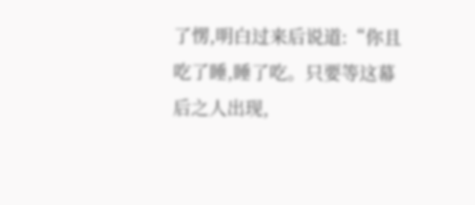了愣,明白过来后说道:“你且吃了睡,睡了吃。只要等这幕后之人出现,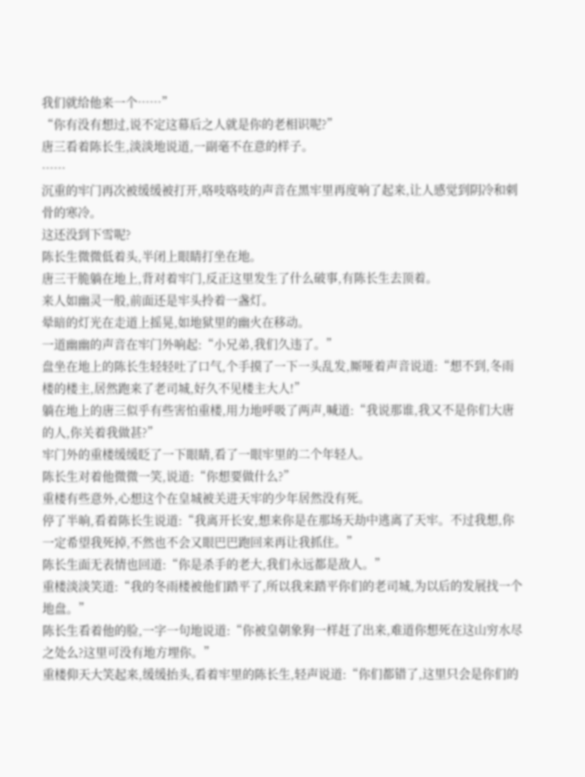我们就给他来一个……”
“你有没有想过,说不定这幕后之人就是你的老相识呢?”
唐三看着陈长生,淡淡地说道,一副毫不在意的样子。
……
沉重的牢门再次被缓缓被打开,咯吱咯吱的声音在黑牢里再度响了起来,让人感觉到阴冷和刺骨的寒冷。
这还没到下雪呢?
陈长生微微低着头,半闭上眼睛打坐在地。
唐三干脆躺在地上,背对着牢门,反正这里发生了什么破事,有陈长生去顶着。
来人如幽灵一般,前面还是牢头拎着一盏灯。
晕暗的灯光在走道上摇晃,如地狱里的幽火在移动。
一道幽幽的声音在牢门外响起:“小兄弟,我们久违了。”
盘坐在地上的陈长生轻轻吐了口气,个手摸了一下一头乱发,厮哑着声音说道:“想不到,冬雨楼的楼主,居然跑来了老司城,好久不见楼主大人!”
躺在地上的唐三似乎有些害怕重楼,用力地呼吸了两声,喊道:“我说那谁,我又不是你们大唐的人,你关着我做甚?”
牢门外的重楼缓缓眨了一下眼睛,看了一眼牢里的二个年轻人。
陈长生对着他微微一笑,说道:“你想要做什么?”
重楼有些意外,心想这个在皇城被关进天牢的少年居然没有死。
停了半晌,看着陈长生说道:“我离开长安,想来你是在那场天劫中逃离了天牢。不过我想,你一定希望我死掉,不然也不会又眼巴巴跑回来再让我抓住。”
陈长生面无表情也回道:“你是杀手的老大,我们永远都是敌人。”
重楼淡淡笑道:“我的冬雨楼被他们踏平了,所以我来踏平你们的老司城,为以后的发展找一个地盘。”
陈长生看着他的脸,一字一句地说道:“你被皇朝象狗一样赶了出来,难道你想死在这山穷水尽之处么?这里可没有地方埋你。”
重楼仰天大笑起来,缓缓抬头,看着牢里的陈长生,轻声说道:“你们都错了,这里只会是你们的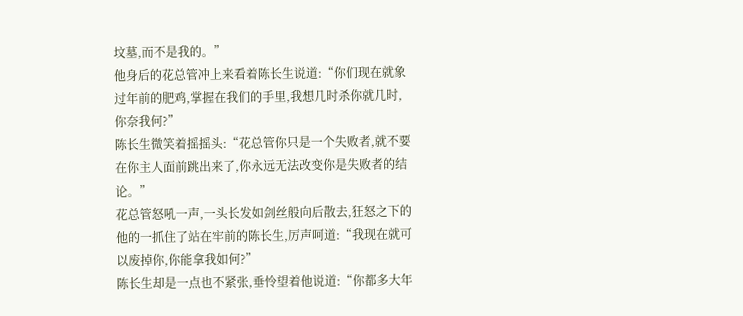坟墓,而不是我的。”
他身后的花总管冲上来看着陈长生说道:“你们现在就象过年前的肥鸡,掌握在我们的手里,我想几时杀你就几时,你奈我何?”
陈长生微笑着摇摇头:“花总管你只是一个失败者,就不要在你主人面前跳出来了,你永远无法改变你是失败者的结论。”
花总管怒吼一声,一头长发如剑丝般向后散去,狂怒之下的他的一抓住了站在牢前的陈长生,厉声呵道:“我现在就可以废掉你,你能拿我如何?”
陈长生却是一点也不紧张,垂怜望着他说道:“你都多大年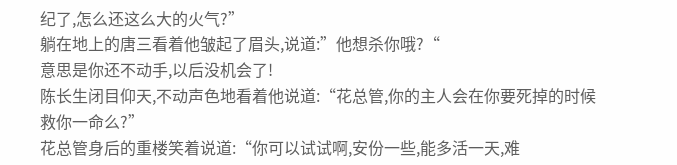纪了,怎么还这么大的火气?”
躺在地上的唐三看着他皱起了眉头,说道:”他想杀你哦?“
意思是你还不动手,以后没机会了!
陈长生闭目仰天,不动声色地看着他说道:“花总管,你的主人会在你要死掉的时候救你一命么?”
花总管身后的重楼笑着说道:“你可以试试啊,安份一些,能多活一天,难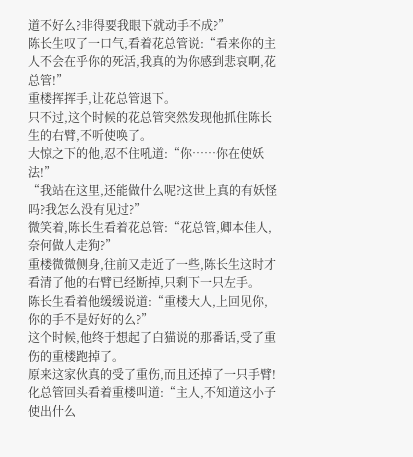道不好么?非得要我眼下就动手不成?”
陈长生叹了一口气,看着花总管说:“看来你的主人不会在乎你的死活,我真的为你感到悲哀啊,花总管!”
重楼挥挥手,让花总管退下。
只不过,这个时候的花总管突然发现他抓住陈长生的右臂,不听使唤了。
大惊之下的他,忍不住吼道:“你……你在使妖法!”
“我站在这里,还能做什么呢?这世上真的有妖怪吗?我怎么没有见过?”
微笑着,陈长生看着花总管:“花总管,卿本佳人,奈何做人走狗?”
重楼微微侧身,往前又走近了一些,陈长生这时才看清了他的右臂已经断掉,只剩下一只左手。
陈长生看着他缓缓说道:“重楼大人,上回见你,你的手不是好好的么?”
这个时候,他终于想起了白猫说的那番话,受了重伤的重楼跑掉了。
原来这家伙真的受了重伤,而且还掉了一只手臂!
化总管回头看着重楼叫道:“主人,不知道这小子使出什么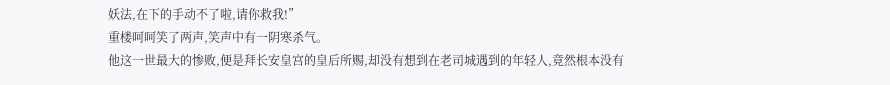妖法,在下的手动不了啦,请你救我!”
重楼呵呵笑了两声,笑声中有一阴寒杀气。
他这一世最大的惨败,便是拜长安皇宫的皇后所赐,却没有想到在老司城遇到的年轻人,竟然根本没有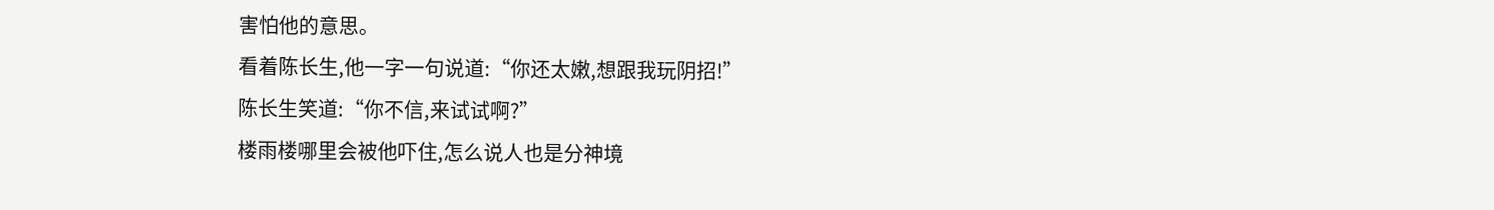害怕他的意思。
看着陈长生,他一字一句说道:“你还太嫩,想跟我玩阴招!”
陈长生笑道:“你不信,来试试啊?”
楼雨楼哪里会被他吓住,怎么说人也是分神境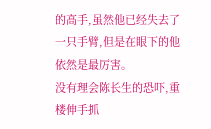的高手,虽然他已经失去了一只手臂,但是在眼下的他依然是最厉害。
没有理会陈长生的恐吓,重楼伸手抓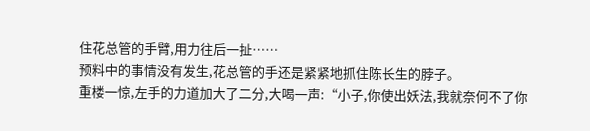住花总管的手臂,用力往后一扯……
预料中的事情没有发生,花总管的手还是紧紧地抓住陈长生的脖子。
重楼一惊,左手的力道加大了二分,大喝一声:“小子,你使出妖法,我就奈何不了你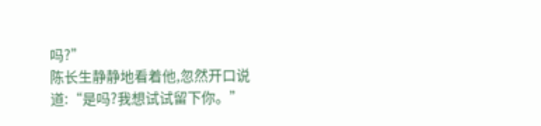吗?”
陈长生静静地看着他,忽然开口说道:“是吗?我想试试留下你。”